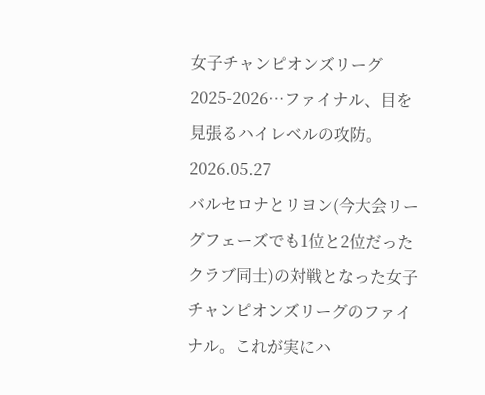女子チャンピオンズリーグ2025-2026…ファイナル、目を見張るハイレベルの攻防。
2026.05.27
バルセロナとリヨン(今大会リーグフェーズでも1位と2位だったクラブ同士)の対戦となった女子チャンピオンズリーグのファイナル。これが実にハ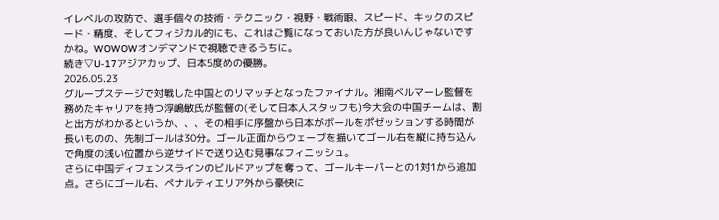イレベルの攻防で、選手個々の技術・テクニック・視野・戦術眼、スピード、キックのスピード・精度、そしてフィジカル的にも、これはご覧になっておいた方が良いんじゃないですかね。WOWOWオンデマンドで視聴できるうちに。
続き▽U-17アジアカップ、日本5度めの優勝。
2026.05.23
グループステージで対戦した中国とのリマッチとなったファイナル。湘南ベルマーレ監督を務めたキャリアを持つ浮嶋敏氏が監督の(そして日本人スタッフも)今大会の中国チームは、割と出方がわかるというか、、、その相手に序盤から日本がボールをポゼッションする時間が長いものの、先制ゴールは30分。ゴール正面からウェーブを描いてゴール右を縦に持ち込んで角度の浅い位置から逆サイドで送り込む見事なフィニッシュ。
さらに中国ディフェンスラインのビルドアップを奪って、ゴールキーパーとの1対1から追加点。さらにゴール右、ペナルティエリア外から豪快に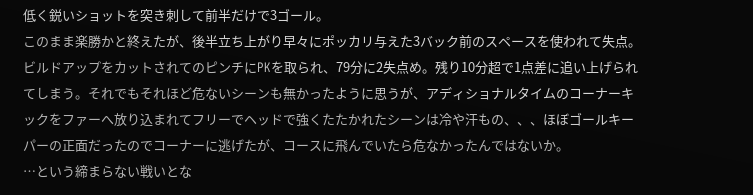低く鋭いショットを突き刺して前半だけで3ゴール。
このまま楽勝かと終えたが、後半立ち上がり早々にポッカリ与えた3バック前のスペースを使われて失点。ビルドアップをカットされてのピンチにPKを取られ、79分に2失点め。残り10分超で1点差に追い上げられてしまう。それでもそれほど危ないシーンも無かったように思うが、アディショナルタイムのコーナーキックをファーへ放り込まれてフリーでヘッドで強くたたかれたシーンは冷や汗もの、、、ほぼゴールキーパーの正面だったのでコーナーに逃げたが、コースに飛んでいたら危なかったんではないか。
…という締まらない戦いとな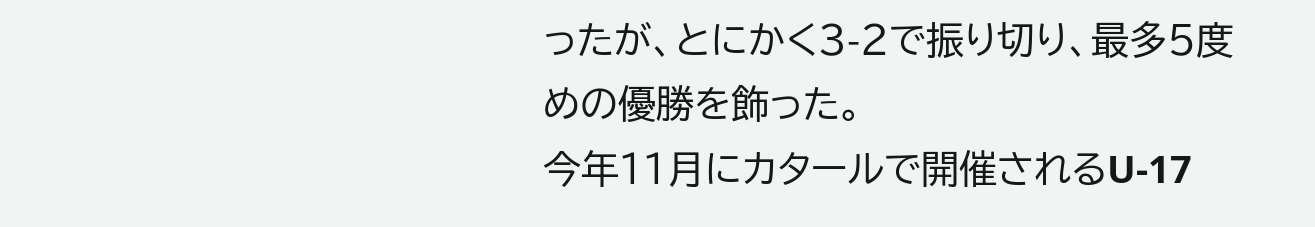ったが、とにかく3-2で振り切り、最多5度めの優勝を飾った。
今年11月にカタールで開催されるU-17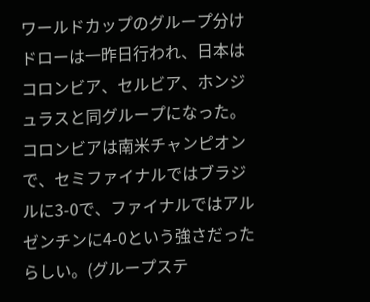ワールドカップのグループ分けドローは一昨日行われ、日本はコロンビア、セルビア、ホンジュラスと同グループになった。コロンビアは南米チャンピオンで、セミファイナルではブラジルに3-0で、ファイナルではアルゼンチンに4-0という強さだったらしい。(グループステ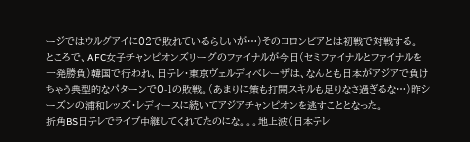ージではウルグアイに02で敗れているらしいが…)そのコロンビアとは初戦で対戦する。
ところで、AFC女子チャンピオンズリーグのファイナルが今日(セミファイナルとファイナルを一発勝負)韓国で行われ、日テレ・東京ヴェルディベレーザは、なんとも日本がアジアで負けちゃう典型的なパターンで0-1の敗戦。(あまりに策も打開スキルも足りなさ過ぎるな…)昨シーズンの浦和レッズ・レディースに続いてアジアチャンピオンを逃すこととなった。
折角BS日テレでライブ中継してくれてたのにな。。。地上波(日本テレ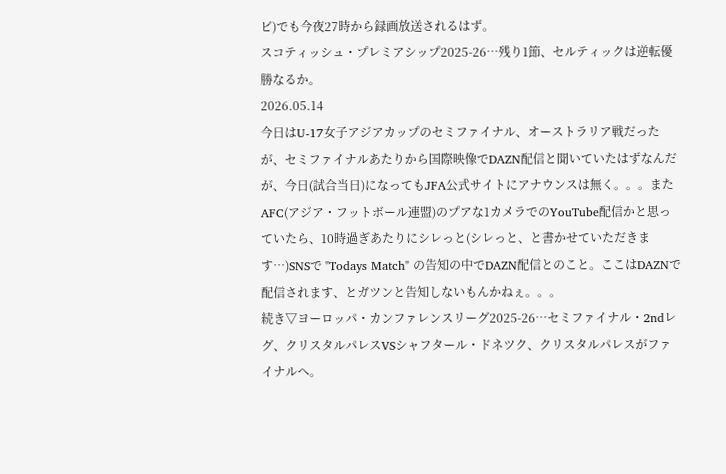ビ)でも今夜27時から録画放送されるはず。
スコティッシュ・プレミアシップ2025-26…残り1節、セルティックは逆転優勝なるか。
2026.05.14
今日はU-17女子アジアカップのセミファイナル、オーストラリア戦だったが、セミファイナルあたりから国際映像でDAZN配信と聞いていたはずなんだが、今日(試合当日)になってもJFA公式サイトにアナウンスは無く。。。またAFC(アジア・フットボール連盟)のプアな1カメラでのYouTube配信かと思っていたら、10時過ぎあたりにシレっと(シレっと、と書かせていただきます…)SNSで "Todays Match" の告知の中でDAZN配信とのこと。ここはDAZNで配信されます、とガツンと告知しないもんかねぇ。。。
続き▽ヨーロッパ・カンファレンスリーグ2025-26…セミファイナル・2ndレグ、クリスタルパレスVSシャフタール・ドネツク、クリスタルパレスがファイナルへ。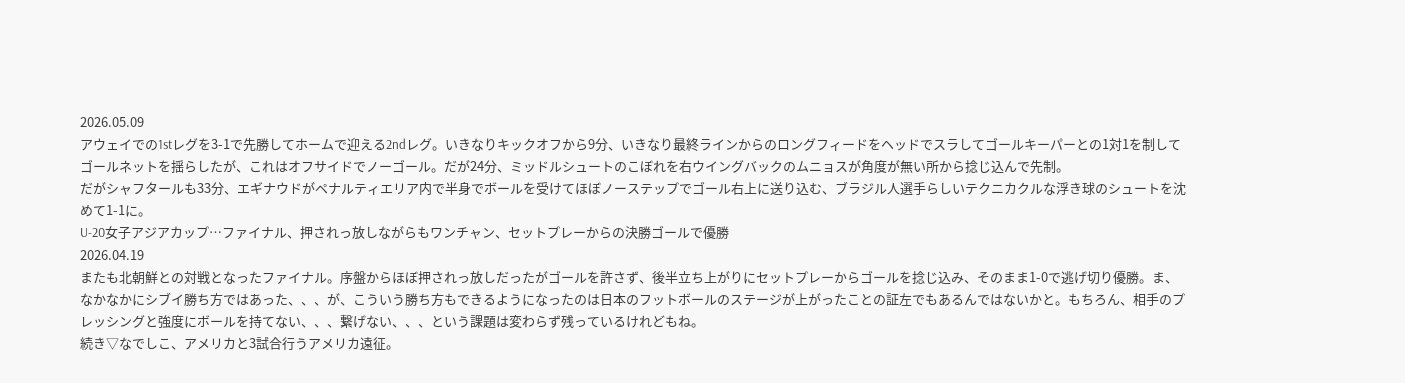2026.05.09
アウェイでの1stレグを3-1で先勝してホームで迎える2ndレグ。いきなりキックオフから9分、いきなり最終ラインからのロングフィードをヘッドでスラしてゴールキーパーとの1対1を制してゴールネットを揺らしたが、これはオフサイドでノーゴール。だが24分、ミッドルシュートのこぼれを右ウイングバックのムニョスが角度が無い所から捻じ込んで先制。
だがシャフタールも33分、エギナウドがペナルティエリア内で半身でボールを受けてほぼノーステップでゴール右上に送り込む、ブラジル人選手らしいテクニカクルな浮き球のシュートを沈めて1-1に。
U-20女子アジアカップ…ファイナル、押されっ放しながらもワンチャン、セットプレーからの決勝ゴールで優勝
2026.04.19
またも北朝鮮との対戦となったファイナル。序盤からほぼ押されっ放しだったがゴールを許さず、後半立ち上がりにセットプレーからゴールを捻じ込み、そのまま1-0で逃げ切り優勝。ま、なかなかにシブイ勝ち方ではあった、、、が、こういう勝ち方もできるようになったのは日本のフットボールのステージが上がったことの証左でもあるんではないかと。もちろん、相手のプレッシングと強度にボールを持てない、、、繋げない、、、という課題は変わらず残っているけれどもね。
続き▽なでしこ、アメリカと3試合行うアメリカ遠征。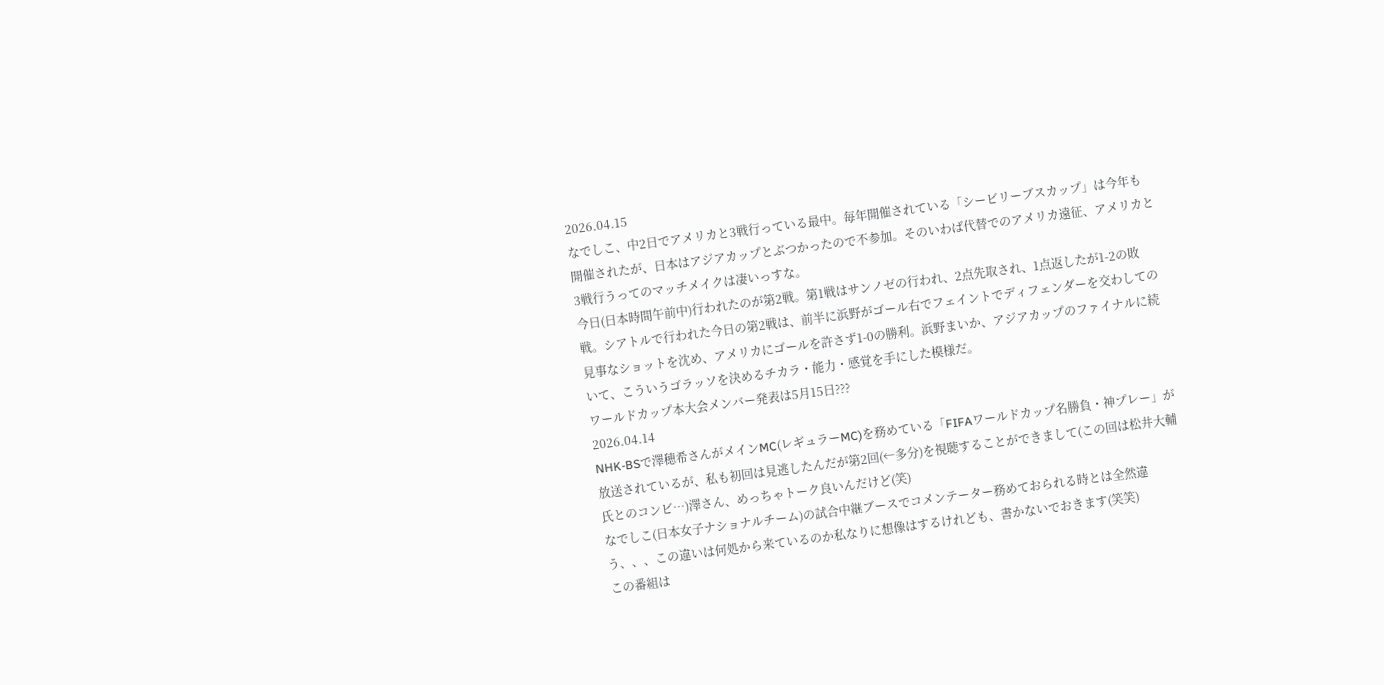2026.04.15
なでしこ、中2日でアメリカと3戦行っている最中。毎年開催されている「シービリーブスカップ」は今年も開催されたが、日本はアジアカップとぶつかったので不参加。そのいわば代替でのアメリカ遠征、アメリカと3戦行うってのマッチメイクは凄いっすな。
今日(日本時間午前中)行われたのが第2戦。第1戦はサンノゼの行われ、2点先取され、1点返したが1-2の敗戦。シアトルで行われた今日の第2戦は、前半に浜野がゴール右でフェイントでディフェンダーを交わしての見事なショットを沈め、アメリカにゴールを許さず1-0の勝利。浜野まいか、アジアカップのファイナルに続いて、こういうゴラッソを決めるチカラ・能力・感覚を手にした模様だ。
ワールドカップ本大会メンバー発表は5月15日???
2026.04.14
NHK-BSで澤穂希さんがメインMC(レギュラーMC)を務めている「FIFAワールドカップ名勝負・神プレー」が放送されているが、私も初回は見逃したんだが第2回(←多分)を視聴することができまして(この回は松井大輔氏とのコンビ…)澤さん、めっちゃトーク良いんだけど(笑)
なでしこ(日本女子ナショナルチーム)の試合中継ブースでコメンテーター務めておられる時とは全然違う、、、この違いは何処から来ているのか私なりに想像はするけれども、書かないでおきます(笑笑)
この番組は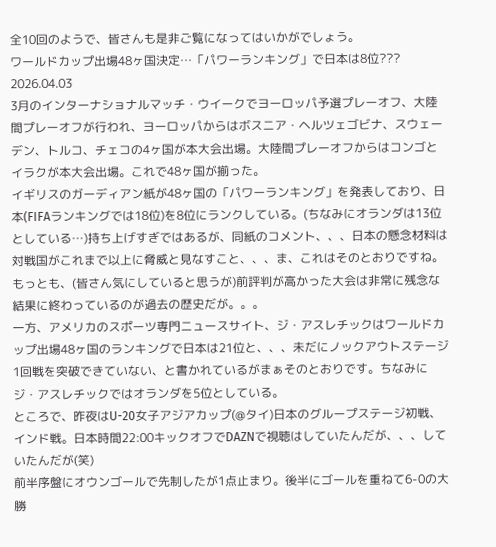全10回のようで、皆さんも是非ご覧になってはいかがでしょう。
ワールドカップ出場48ヶ国決定…「パワーランキング」で日本は8位???
2026.04.03
3月のインターナショナルマッチ・ウイークでヨーロッパ予選プレーオフ、大陸間プレーオフが行われ、ヨーロッパからはボスニア・ヘルツェゴビナ、スウェーデン、トルコ、チェコの4ヶ国が本大会出場。大陸間プレーオフからはコンゴとイラクが本大会出場。これで48ヶ国が揃った。
イギリスのガーディアン紙が48ヶ国の「パワーランキング」を発表しており、日本(FIFAランキングでは18位)を8位にランクしている。(ちなみにオランダは13位としている…)持ち上げすぎではあるが、同紙のコメント、、、日本の懸念材料は対戦国がこれまで以上に脅威と見なすこと、、、ま、これはそのとおりですね。
もっとも、(皆さん気にしていると思うが)前評判が高かった大会は非常に残念な結果に終わっているのが過去の歴史だが。。。
一方、アメリカのスポーツ専門ニュースサイト、ジ・アスレチックはワールドカップ出場48ヶ国のランキングで日本は21位と、、、未だにノックアウトステージ1回戦を突破できていない、と書かれているがまぁそのとおりです。ちなみにジ・アスレチックではオランダを5位としている。
ところで、昨夜はU-20女子アジアカップ(@タイ)日本のグループステージ初戦、インド戦。日本時間22:00キックオフでDAZNで視聴はしていたんだが、、、していたんだが(笑)
前半序盤にオウンゴールで先制したが1点止まり。後半にゴールを重ねて6-0の大勝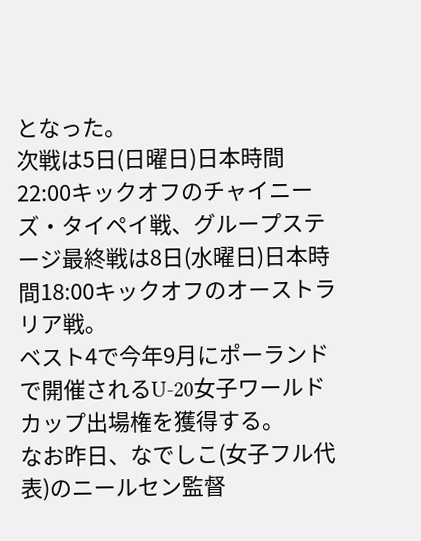となった。
次戦は5日(日曜日)日本時間22:00キックオフのチャイニーズ・タイペイ戦、グループステージ最終戦は8日(水曜日)日本時間18:00キックオフのオーストラリア戦。
ベスト4で今年9月にポーランドで開催されるU-20女子ワールドカップ出場権を獲得する。
なお昨日、なでしこ(女子フル代表)のニールセン監督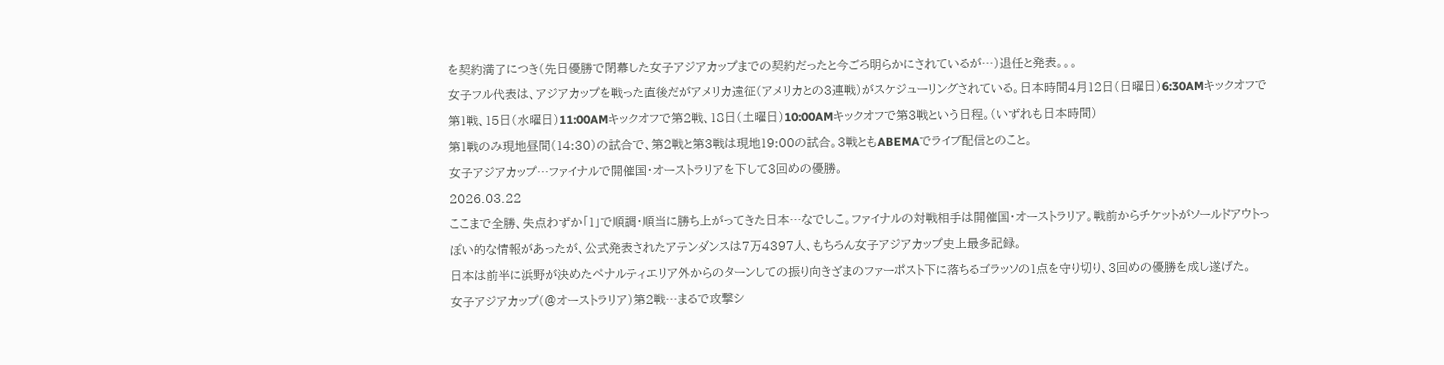を契約満了につき(先日優勝で閉幕した女子アジアカップまでの契約だったと今ごろ明らかにされているが…)退任と発表。。。
女子フル代表は、アジアカップを戦った直後だがアメリカ遠征(アメリカとの3連戦)がスケジューリングされている。日本時間4月12日(日曜日)6:30AMキックオフで第1戦、15日(水曜日)11:00AMキックオフで第2戦、18日(土曜日)10:00AMキックオフで第3戦という日程。(いずれも日本時間)
第1戦のみ現地昼間(14:30)の試合で、第2戦と第3戦は現地19:00の試合。3戦ともABEMAでライブ配信とのこと。
女子アジアカップ…ファイナルで開催国・オーストラリアを下して3回めの優勝。
2026.03.22
ここまで全勝、失点わずか「1」で順調・順当に勝ち上がってきた日本…なでしこ。ファイナルの対戦相手は開催国・オーストラリア。戦前からチケットがソールドアウトっぽい的な情報があったが、公式発表されたアテンダンスは7万4397人、もちろん女子アジアカップ史上最多記録。
日本は前半に浜野が決めたペナルティエリア外からのターンしての振り向きざまのファーポスト下に落ちるゴラッソの1点を守り切り、3回めの優勝を成し遂げた。
女子アジアカップ(@オーストラリア)第2戦…まるで攻撃シ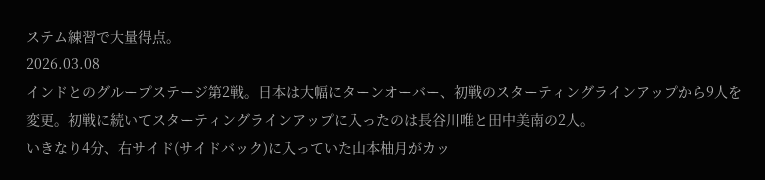ステム練習で大量得点。
2026.03.08
インドとのグループステージ第2戦。日本は大幅にターンオーバー、初戦のスターティングラインアップから9人を変更。初戦に続いてスターティングラインアップに入ったのは長谷川唯と田中美南の2人。
いきなり4分、右サイド(サイドバック)に入っていた山本柚月がカッ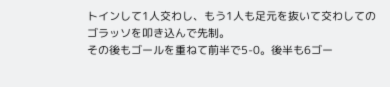トインして1人交わし、もう1人も足元を抜いて交わしてのゴラッソを叩き込んで先制。
その後もゴールを重ねて前半で5-0。後半も6ゴー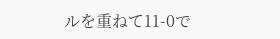ルを重ねて11-0で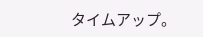タイムアップ。